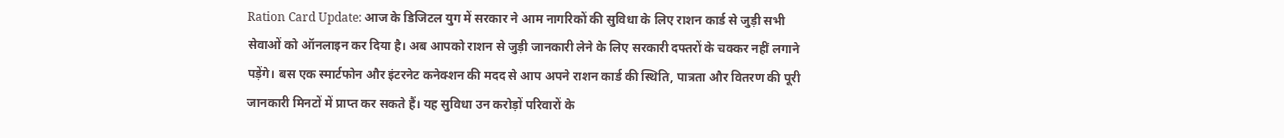Ration Card Update: आज के डिजिटल युग में सरकार ने आम नागरिकों की सुविधा के लिए राशन कार्ड से जुड़ी सभी सेवाओं को ऑनलाइन कर दिया है। अब आपको राशन से जुड़ी जानकारी लेने के लिए सरकारी दफ्तरों के चक्कर नहीं लगाने पड़ेंगे। बस एक स्मार्टफोन और इंटरनेट कनेक्शन की मदद से आप अपने राशन कार्ड की स्थिति, पात्रता और वितरण की पूरी जानकारी मिनटों में प्राप्त कर सकते हैं। यह सुविधा उन करोड़ों परिवारों के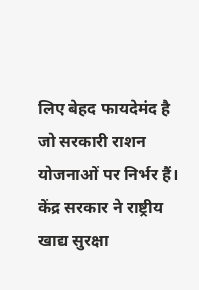लिए बेहद फायदेमंद है जो सरकारी राशन योजनाओं पर निर्भर हैं।
केंद्र सरकार ने राष्ट्रीय खाद्य सुरक्षा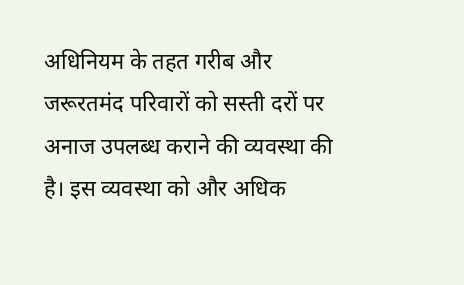अधिनियम के तहत गरीब और जरूरतमंद परिवारों को सस्ती दरों पर अनाज उपलब्ध कराने की व्यवस्था की है। इस व्यवस्था को और अधिक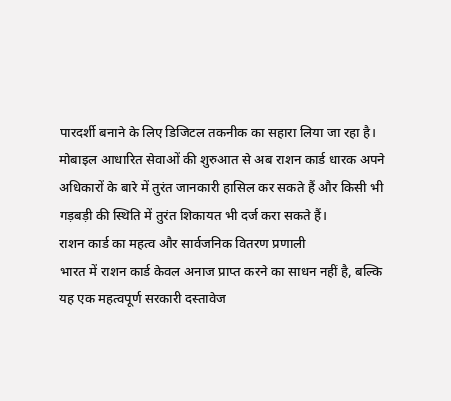पारदर्शी बनाने के लिए डिजिटल तकनीक का सहारा लिया जा रहा है। मोबाइल आधारित सेवाओं की शुरुआत से अब राशन कार्ड धारक अपने अधिकारों के बारे में तुरंत जानकारी हासिल कर सकते हैं और किसी भी गड़बड़ी की स्थिति में तुरंत शिकायत भी दर्ज करा सकते हैं।
राशन कार्ड का महत्व और सार्वजनिक वितरण प्रणाली
भारत में राशन कार्ड केवल अनाज प्राप्त करने का साधन नहीं है, बल्कि यह एक महत्वपूर्ण सरकारी दस्तावेज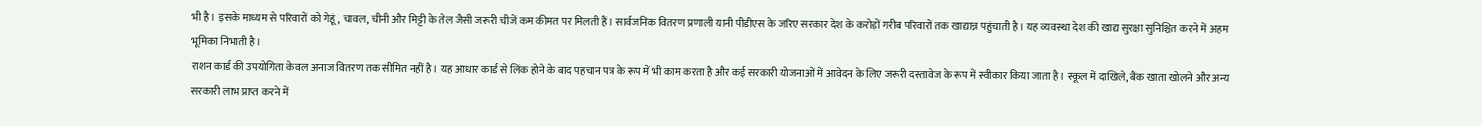भी है। इसके माध्यम से परिवारों को गेहूं, चावल, चीनी और मिट्टी के तेल जैसी जरूरी चीजें कम कीमत पर मिलती हैं। सार्वजनिक वितरण प्रणाली यानी पीडीएस के जरिए सरकार देश के करोड़ों गरीब परिवारों तक खाद्यान्न पहुंचाती है। यह व्यवस्था देश की खाद्य सुरक्षा सुनिश्चित करने में अहम भूमिका निभाती है।
राशन कार्ड की उपयोगिता केवल अनाज वितरण तक सीमित नहीं है। यह आधार कार्ड से लिंक होने के बाद पहचान पत्र के रूप में भी काम करता है और कई सरकारी योजनाओं में आवेदन के लिए जरूरी दस्तावेज के रूप में स्वीकार किया जाता है। स्कूल में दाखिले, बैंक खाता खोलने और अन्य सरकारी लाभ प्राप्त करने में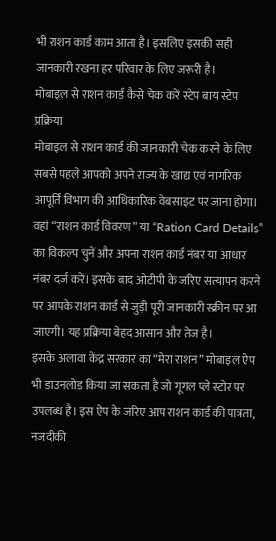भी राशन कार्ड काम आता है। इसलिए इसकी सही जानकारी रखना हर परिवार के लिए जरूरी है।
मोबाइल से राशन कार्ड कैसे चेक करें स्टेप बाय स्टेप प्रक्रिया
मोबाइल से राशन कार्ड की जानकारी चेक करने के लिए सबसे पहले आपको अपने राज्य के खाद्य एवं नागरिक आपूर्ति विभाग की आधिकारिक वेबसाइट पर जाना होगा। वहां “राशन कार्ड विवरण” या “Ration Card Details” का विकल्प चुनें और अपना राशन कार्ड नंबर या आधार नंबर दर्ज करें। इसके बाद ओटीपी के जरिए सत्यापन करने पर आपके राशन कार्ड से जुड़ी पूरी जानकारी स्क्रीन पर आ जाएगी। यह प्रक्रिया बेहद आसान और तेज है।
इसके अलावा केंद्र सरकार का “मेरा राशन” मोबाइल ऐप भी डाउनलोड किया जा सकता है जो गूगल प्ले स्टोर पर उपलब्ध है। इस ऐप के जरिए आप राशन कार्ड की पात्रता, नजदीकी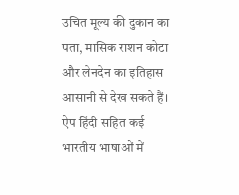उचित मूल्य की दुकान का पता, मासिक राशन कोटा और लेनदेन का इतिहास आसानी से देख सकते हैं। ऐप हिंदी सहित कई भारतीय भाषाओं में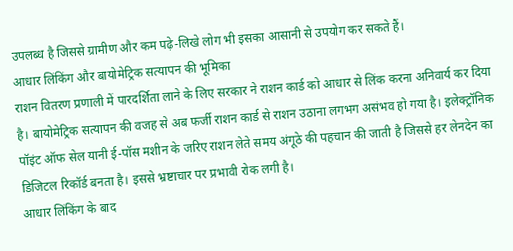उपलब्ध है जिससे ग्रामीण और कम पढ़े-लिखे लोग भी इसका आसानी से उपयोग कर सकते हैं।
आधार लिंकिंग और बायोमेट्रिक सत्यापन की भूमिका
राशन वितरण प्रणाली में पारदर्शिता लाने के लिए सरकार ने राशन कार्ड को आधार से लिंक करना अनिवार्य कर दिया है। बायोमेट्रिक सत्यापन की वजह से अब फर्जी राशन कार्ड से राशन उठाना लगभग असंभव हो गया है। इलेक्ट्रॉनिक पॉइंट ऑफ सेल यानी ई-पॉस मशीन के जरिए राशन लेते समय अंगूठे की पहचान की जाती है जिससे हर लेनदेन का डिजिटल रिकॉर्ड बनता है। इससे भ्रष्टाचार पर प्रभावी रोक लगी है।
आधार लिंकिंग के बाद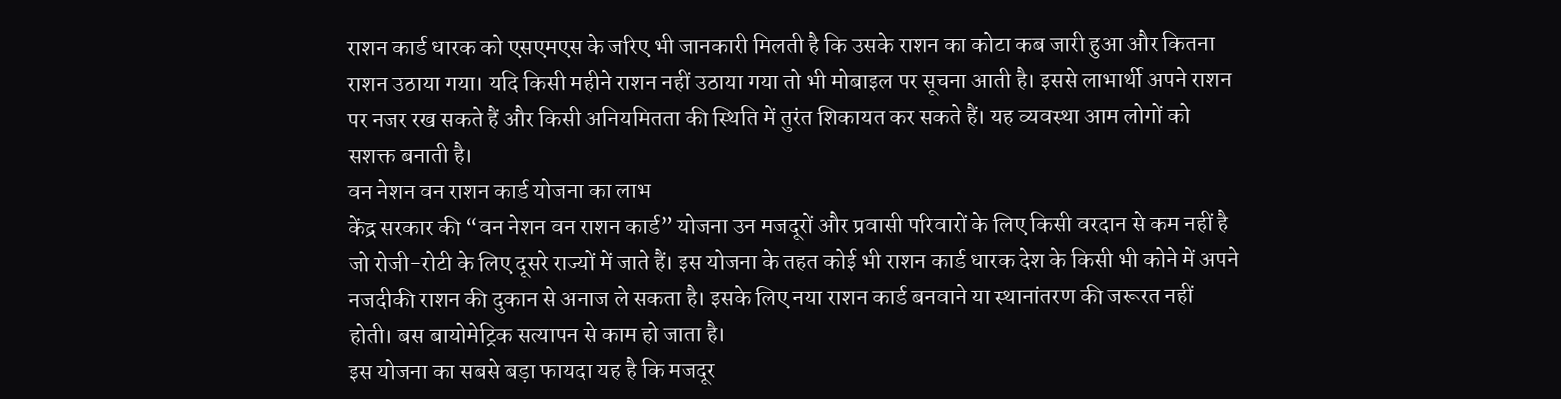राशन कार्ड धारक को एसएमएस के जरिए भी जानकारी मिलती है कि उसके राशन का कोटा कब जारी हुआ और कितना राशन उठाया गया। यदि किसी महीने राशन नहीं उठाया गया तो भी मोबाइल पर सूचना आती है। इससे लाभार्थी अपने राशन पर नजर रख सकते हैं और किसी अनियमितता की स्थिति में तुरंत शिकायत कर सकते हैं। यह व्यवस्था आम लोगों को सशक्त बनाती है।
वन नेशन वन राशन कार्ड योजना का लाभ
केंद्र सरकार की “वन नेशन वन राशन कार्ड” योजना उन मजदूरों और प्रवासी परिवारों के लिए किसी वरदान से कम नहीं है जो रोजी-रोटी के लिए दूसरे राज्यों में जाते हैं। इस योजना के तहत कोई भी राशन कार्ड धारक देश के किसी भी कोने में अपने नजदीकी राशन की दुकान से अनाज ले सकता है। इसके लिए नया राशन कार्ड बनवाने या स्थानांतरण की जरूरत नहीं होती। बस बायोमेट्रिक सत्यापन से काम हो जाता है।
इस योजना का सबसे बड़ा फायदा यह है कि मजदूर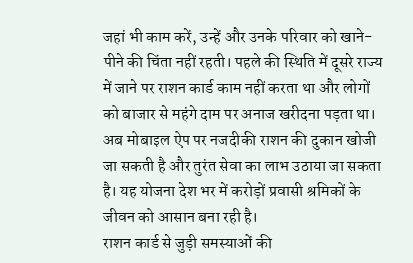जहां भी काम करें, उन्हें और उनके परिवार को खाने-पीने की चिंता नहीं रहती। पहले की स्थिति में दूसरे राज्य में जाने पर राशन कार्ड काम नहीं करता था और लोगों को बाजार से महंगे दाम पर अनाज खरीदना पड़ता था। अब मोबाइल ऐप पर नजदीकी राशन की दुकान खोजी जा सकती है और तुरंत सेवा का लाभ उठाया जा सकता है। यह योजना देश भर में करोड़ों प्रवासी श्रमिकों के जीवन को आसान बना रही है।
राशन कार्ड से जुड़ी समस्याओं की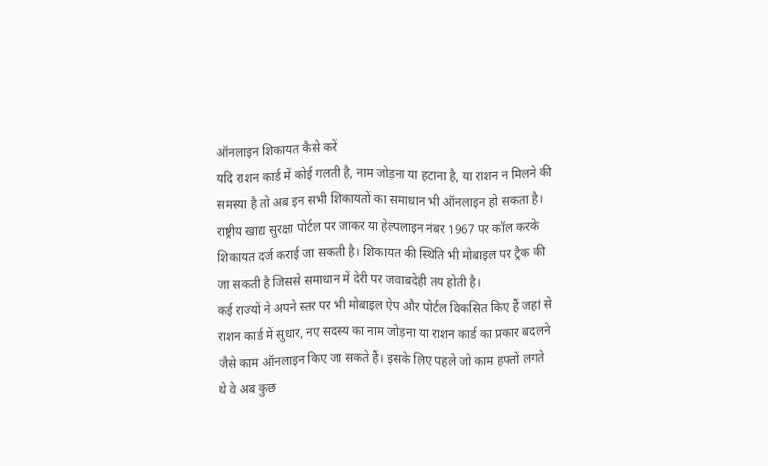ऑनलाइन शिकायत कैसे करें
यदि राशन कार्ड में कोई गलती है, नाम जोड़ना या हटाना है, या राशन न मिलने की समस्या है तो अब इन सभी शिकायतों का समाधान भी ऑनलाइन हो सकता है। राष्ट्रीय खाद्य सुरक्षा पोर्टल पर जाकर या हेल्पलाइन नंबर 1967 पर कॉल करके शिकायत दर्ज कराई जा सकती है। शिकायत की स्थिति भी मोबाइल पर ट्रैक की जा सकती है जिससे समाधान में देरी पर जवाबदेही तय होती है।
कई राज्यों ने अपने स्तर पर भी मोबाइल ऐप और पोर्टल विकसित किए हैं जहां से राशन कार्ड में सुधार, नए सदस्य का नाम जोड़ना या राशन कार्ड का प्रकार बदलने जैसे काम ऑनलाइन किए जा सकते हैं। इसके लिए पहले जो काम हफ्तों लगते थे वे अब कुछ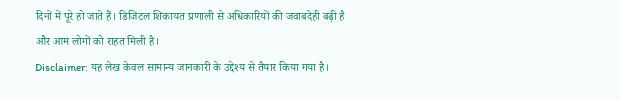दिनों में पूरे हो जाते हैं। डिजिटल शिकायत प्रणाली से अधिकारियों की जवाबदेही बढ़ी है और आम लोगों को राहत मिली है।
Disclaimer: यह लेख केवल सामान्य जानकारी के उद्देश्य से तैयार किया गया है।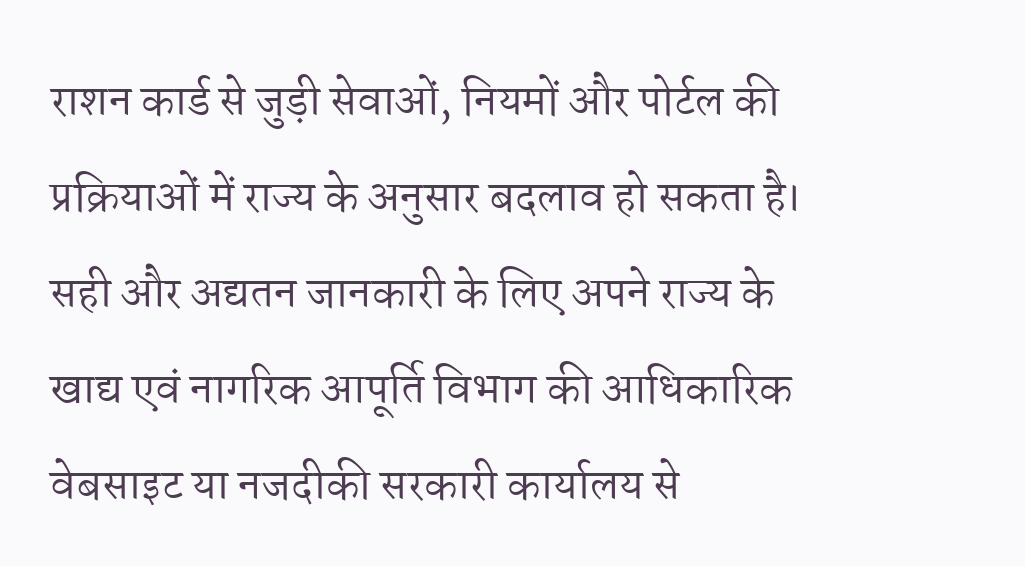राशन कार्ड से जुड़ी सेवाओं, नियमों और पोर्टल की प्रक्रियाओं में राज्य के अनुसार बदलाव हो सकता है। सही और अद्यतन जानकारी के लिए अपने राज्य के खाद्य एवं नागरिक आपूर्ति विभाग की आधिकारिक वेबसाइट या नजदीकी सरकारी कार्यालय से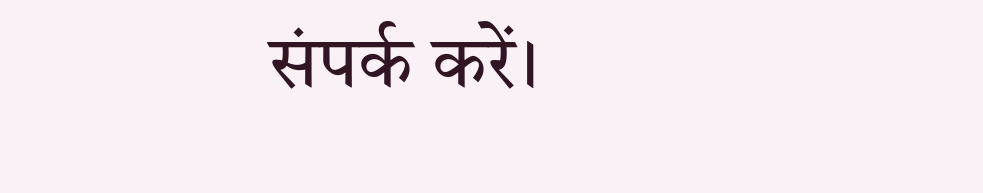संपर्क करें।